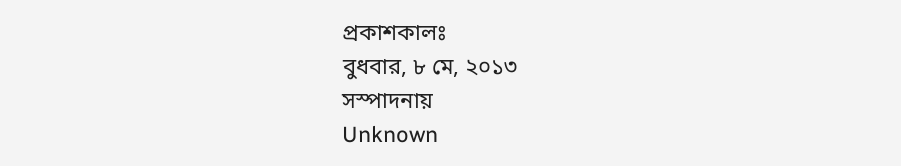প্রকাশকালঃ
বুধবার, ৮ মে, ২০১৩
সস্পাদনায়
Unknown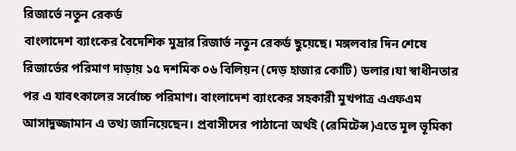রিজার্ভে নতুন রেকর্ড
বাংলাদেশ ব্যাংকের বৈদেশিক মুদ্রার রিজার্ভ নতুন রেকর্ড ছুয়েছে। মঙ্গলবার দিন শেষে রিজার্ভের পরিমাণ দাড়ায় ১৫ দশমিক ০৬ বিলিয়ন (দেড় হাজার কোটি) ডলার।যা স্বাধীনতার পর এ যাবৎকালের সর্বোচ্চ পরিমাণ। বাংলাদেশ ব্যাংকের সহকারী মুখপাত্র এএফএম আসাদুজ্জামান এ তথ্য জানিয়েছেন। প্রবাসীদের পাঠানো অর্থই (রেমিটেন্স)এতে মূল ভূমিকা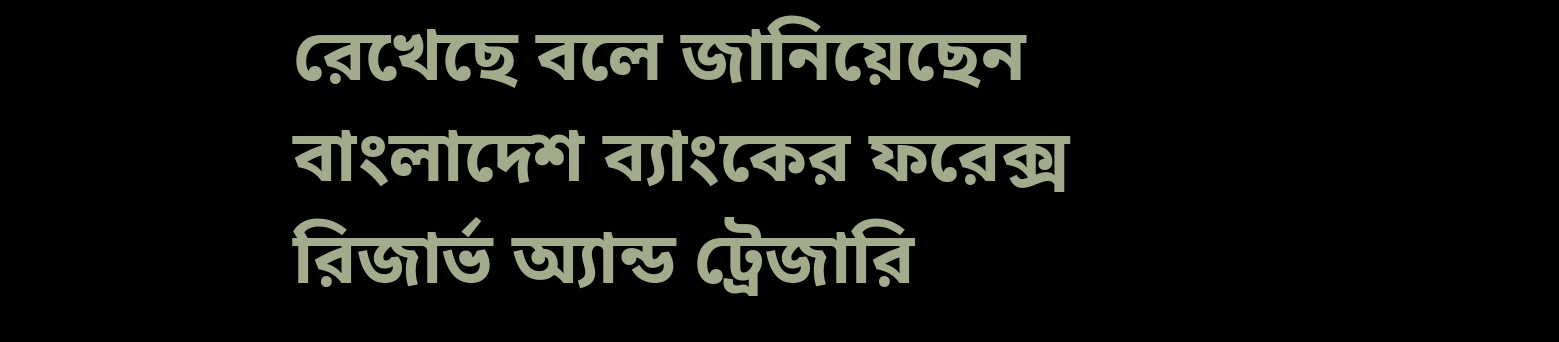রেখেছে বলে জানিয়েছেন বাংলাদেশ ব্যাংকের ফরেক্স রিজার্ভ অ্যান্ড ট্রেজারি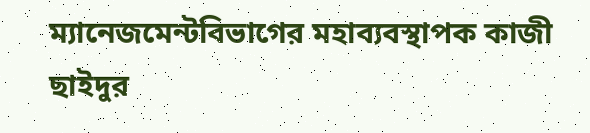ম্যানেজমেন্টবিভাগের মহাব্যবস্থাপক কাজী ছাইদুর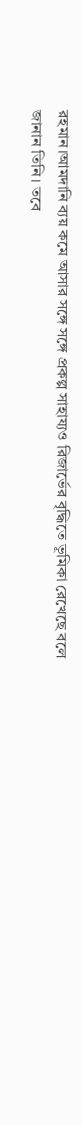রহমান।আমদানি ব্যয় কমে আসার সঙ্গে সঙ্গে প্রকল্প সাহায্যও রিজার্ভের বৃদ্ধিতে ভূমিকা রেখেছে বলে জানান তিনি। তবে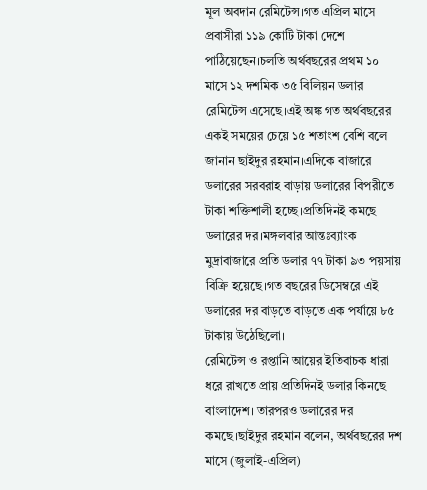মূল অবদান রেমিটেন্স।গত এপ্রিল মাসে প্রবাসীরা ১১৯ কোটি টাকা দেশে পাঠিয়েছেন।চলতি অর্থবছরের প্রথম ১০ মাসে ১২ দশমিক ৩৫ বিলিয়ন ডলার রেমিটেন্স এসেছে।এই অঙ্ক গত অর্থবছরের একই সময়ের চেয়ে ১৫ শতাংশ বেশি বলে জানান ছাইদুর রহমান।এদিকে বাজারে ডলারের সরবরাহ বাড়ায় ডলারের বিপরীতে টাকা শক্তিশালী হচ্ছে।প্রতিদিনই কমছে ডলারের দর।মঙ্গলবার আন্তঃব্যাংক মুদ্রাবাজারে প্রতি ডলার ৭৭ টাকা ৯৩ পয়সায় বিক্রি হয়েছে।গত বছরের ডিসেম্বরে এই ডলারের দর বাড়তে বাড়তে এক পর্যায়ে ৮৫ টাকায় উঠেছিলো।
রেমিটেন্স ও রপ্তানি আয়ের ইতিবাচক ধারা ধরে রাখতে প্রায় প্রতিদিনই ডলার কিনছে বাংলাদেশ। তারপরও ডলারের দর কমছে।ছাইদুর রহমান বলেন, অর্থবছরের দশ মাসে (জুলাই-এপ্রিল)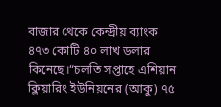বাজার থেকে কেন্দ্রীয় ব্যাংক ৪৭৩ কোটি ৪০ লাখ ডলার কিনেছে।“চলতি সপ্তাহে এশিয়ান ক্লিয়ারিং ইউনিয়নের (আকু) ৭৫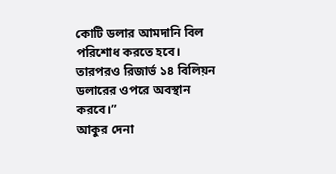কোটি ডলার আমদানি বিল পরিশোধ করতে হবে। তারপরও রিজার্ভ ১৪ বিলিয়ন ডলারের ওপরে অবস্থান করবে।”
আকুর দেনা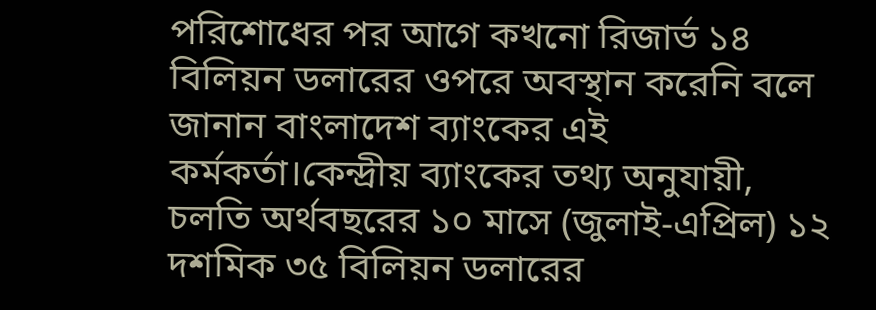পরিশোধের পর আগে কখনো রিজার্ভ ১৪ বিলিয়ন ডলারের ওপরে অবস্থান করেনি বলে জানান বাংলাদেশ ব্যাংকের এই কর্মকর্তা।কেন্দ্রীয় ব্যাংকের তথ্য অনুযায়ী, চলতি অর্থবছরের ১০ মাসে (জুলাই-এপ্রিল) ১২ দশমিক ৩৫ বিলিয়ন ডলারের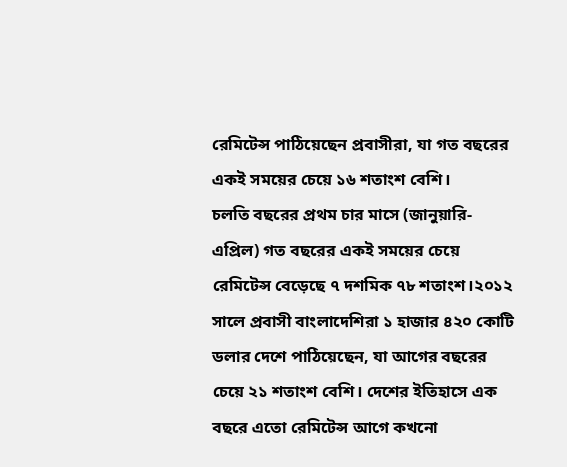রেমিটেন্স পাঠিয়েছেন প্রবাসীরা, যা গত বছরের একই সময়ের চেয়ে ১৬ শতাংশ বেশি।
চলতি বছরের প্রথম চার মাসে (জানুয়ারি-এপ্রিল) গত বছরের একই সময়ের চেয়ে রেমিটেন্স বেড়েছে ৭ দশমিক ৭৮ শতাংশ।২০১২ সালে প্রবাসী বাংলাদেশিরা ১ হাজার ৪২০ কোটি ডলার দেশে পাঠিয়েছেন, যা আগের বছরের চেয়ে ২১ শতাংশ বেশি। দেশের ইতিহাসে এক বছরে এতো রেমিটেন্স আগে কখনো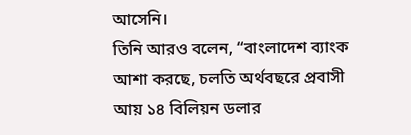আসেনি।
তিনি আরও বলেন, “বাংলাদেশ ব্যাংক আশা করছে, চলতি অর্থবছরে প্রবাসী আয় ১৪ বিলিয়ন ডলার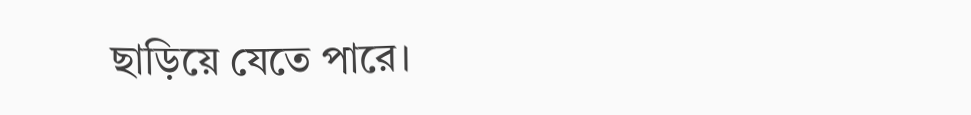ছাড়িয়ে যেতে পারে।